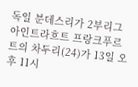독일 분데스리가 2부리그 아인트라흐트 프랑크푸르트의 차두리(24)가 13일 오후 11시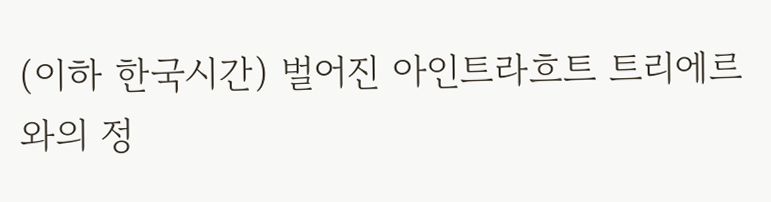(이하 한국시간) 벌어진 아인트라흐트 트리에르와의 정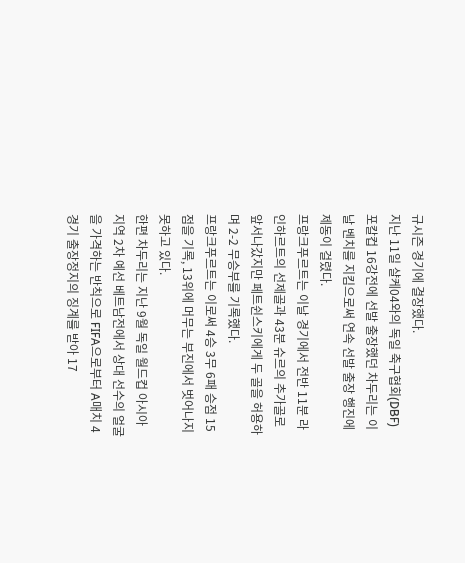규시즌 경기에 결장했다.
지난 11일 샬케04와의 독일 축구협회(DBF) 포칼컵 16강전에 선발 출장했던 차두리는 이날 벤치를 지킴으로써 연속 선발 출장 행진에 제동이 걸렸다.
프랑크푸르트는 이날 경기에서 전반 11분 라인하르트의 선제골과 43분 슈르의 추가골로 앞서나갔지만 페트쉰스키에게 두 골을 허용하며 2-2 무승부를 기록했다.
프랑크푸르트는 이로써 4승 3무 6패 승점 15점을 기록, 13위에 머무는 부진에서 벗어나지 못하고 있다.
한편 차두리는 지난 9월 독일 월드컵 아시아 지역 2차 예선 베트남전에서 상대 선수의 얼굴을 가격하는 반칙으로 FIFA으로부터 A매치 4경기 출장정지의 징계를 받아 17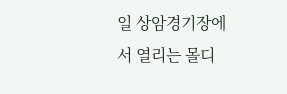일 상암경기장에서 열리는 몰디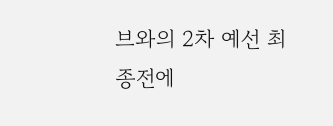브와의 2차 예선 최종전에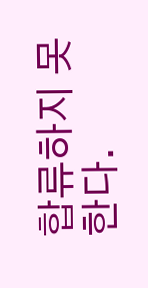합류하지 못한다.